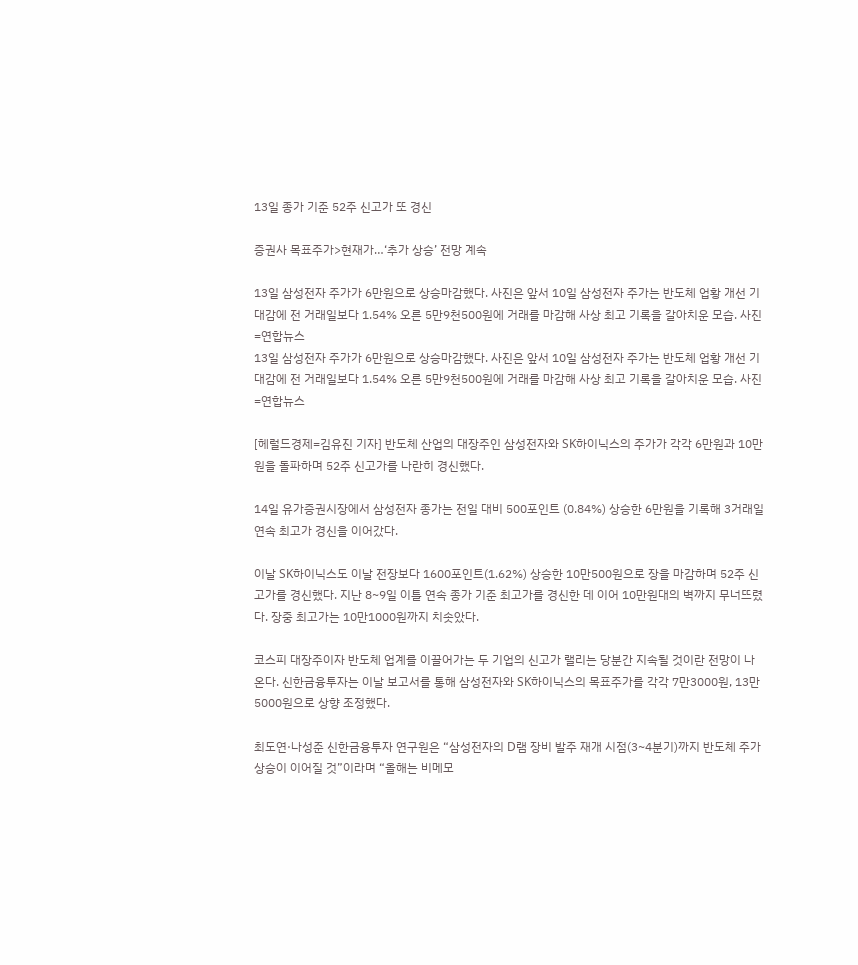13일 종가 기준 52주 신고가 또 경신

증권사 목표주가>현재가…‘추가 상승’ 전망 계속

13일 삼성전자 주가가 6만원으로 상승마감했다. 사진은 앞서 10일 삼성전자 주가는 반도체 업황 개선 기대감에 전 거래일보다 1.54% 오른 5만9천500원에 거래를 마감해 사상 최고 기록을 갈아치운 모습. 사진=연합뉴스
13일 삼성전자 주가가 6만원으로 상승마감했다. 사진은 앞서 10일 삼성전자 주가는 반도체 업황 개선 기대감에 전 거래일보다 1.54% 오른 5만9천500원에 거래를 마감해 사상 최고 기록을 갈아치운 모습. 사진=연합뉴스

[헤럴드경제=김유진 기자] 반도체 산업의 대장주인 삼성전자와 SK하이닉스의 주가가 각각 6만원과 10만원을 돌파하며 52주 신고가를 나란히 경신했다.

14일 유가증권시장에서 삼성전자 종가는 전일 대비 500포인트 (0.84%) 상승한 6만원을 기록해 3거래일 연속 최고가 경신을 이어갔다.

이날 SK하이닉스도 이날 전장보다 1600포인트(1.62%) 상승한 10만500원으로 장을 마감하며 52주 신고가를 경신했다. 지난 8~9일 이틀 연속 종가 기준 최고가를 경신한 데 이어 10만원대의 벽까지 무너뜨렸다. 장중 최고가는 10만1000원까지 치솟았다.

코스피 대장주이자 반도체 업계를 이끌어가는 두 기업의 신고가 랠리는 당분간 지속될 것이란 전망이 나온다. 신한금융투자는 이날 보고서를 통해 삼성전자와 SK하이닉스의 목표주가를 각각 7만3000원, 13만5000원으로 상향 조정했다.

최도연·나성준 신한금융투자 연구원은 “삼성전자의 D램 장비 발주 재개 시점(3~4분기)까지 반도체 주가 상승이 이어질 것”이라며 “올해는 비메모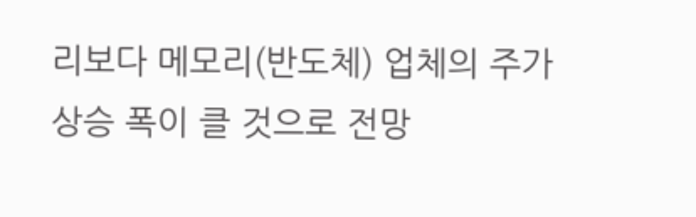리보다 메모리(반도체) 업체의 주가 상승 폭이 클 것으로 전망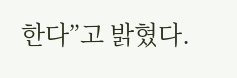한다”고 밝혔다.